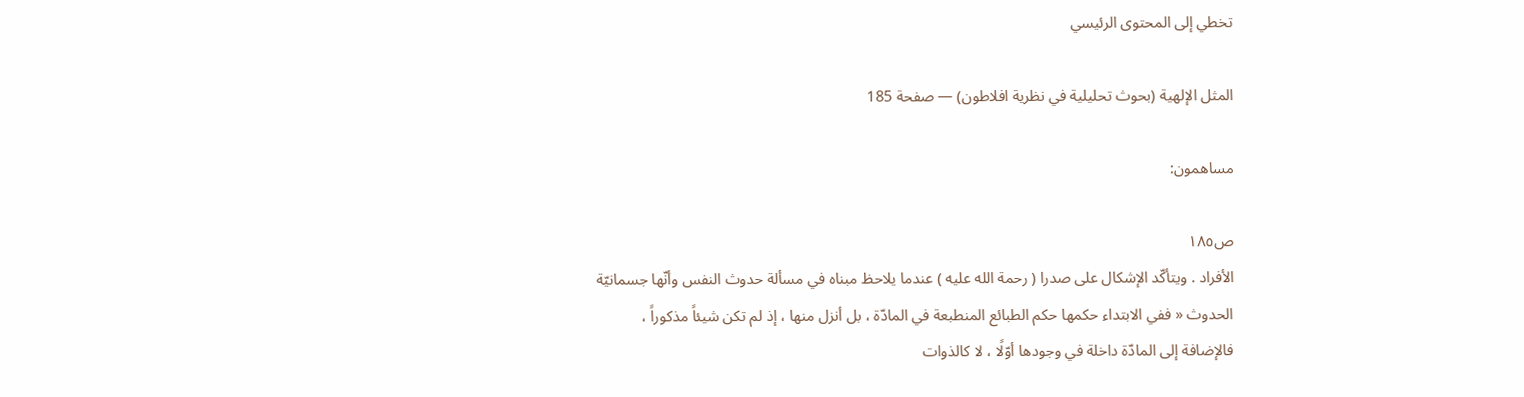تخطي إلى المحتوى الرئيسي

المثل الإلهية (بحوث تحليلية في نظرية افلاطون) — صفحة 185

مساهمون:

ص١٨٥
الأفراد . ويتأكّد الإشكال على صدرا ( رحمة الله عليه ) عندما يلاحظ مبناه في مسألة حدوث النفس وأنّها جسمانيّة الحدوث « ففي الابتداء حكمها حكم الطبائع المنطبعة في المادّة ، بل أنزل منها ، إذ لم تكن شيئاً مذكوراً ، فالإضافة إلى المادّة داخلة في وجودها أوّلًا ، لا كالذوات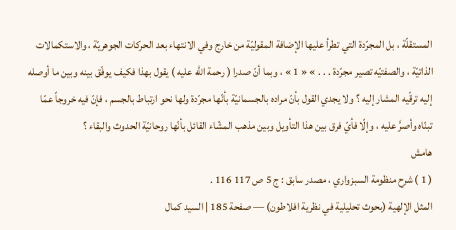المستقلّة ، بل المجرّدة التي تطرأ عليها الإضافة المقوليّة من خارج وفي الانتهاء بعد الحركات الجوهريّة ، والاستكمالات الذاتيّة ، والصفتيّه تصير مجرّدة . . . » « 1 » ، وبما أنّ صدرا ( رحمة الله عليه ) يقول بهذا فكيف يوفّق بينه وبين ما أوصله إليه ترقّيه المشار إليه ؟ ولا يجدي القول بأنّ مراده بالجسمانيّة بأنّها مجرّدة ولها نحو ارتباط بالجسم ، فإنّ فيه خروجاً عمّا تبنّاه وأصرَّ عليه ، وإلّا فأيّ فرق بين هذا التأويل وبين مذهب المشّاء القائل بأنّها روحانيّة الحدوث والبقاء ؟
هامش
( 1 ) شرح منظومة السبزواري ، مصدر سابق : ج 5 ص 117 116 .
المثل الإلهية (بحوث تحليلية في نظرية افلاطون) — صفحة 185 | السيد كمال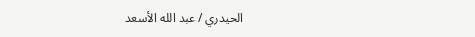الحيدري / عبد الله الأسعد